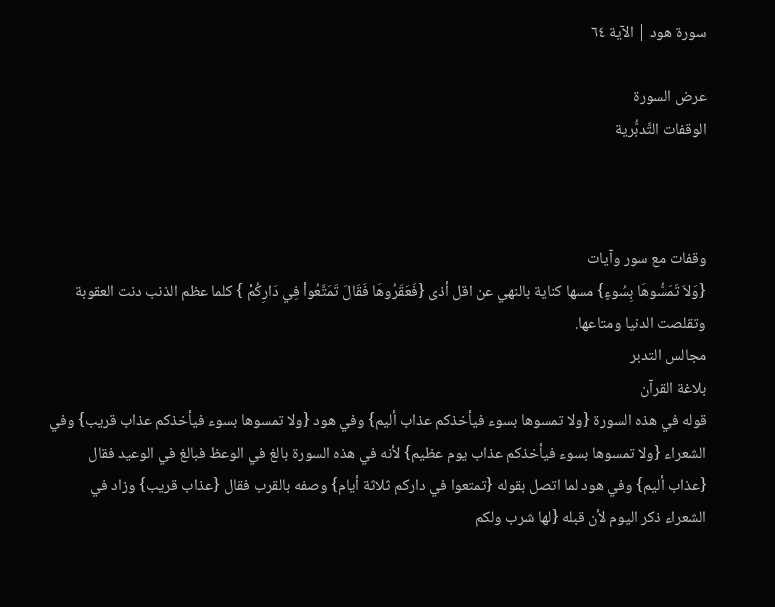سورة هود | الآية ٦٤

عرض السورة
الوقفات التَّدبُّرية



وقفات مع سور وآيات
{وَلاَ تَمَسُّوهَا بِسُوءٍ} مسها كناية بالنهي عن اقل أذى {فَعَقَرُوهَا فَقَالَ تَمَتَّعُواْ فِي دَارِكُمْ } كلما عظم الذنب دنت العقوبة وتقلصت الدنيا ومتاعها.
مجالس التدبر
بلاغة القرآن
قوله في هذه السورة {ولا تمسوها بسوء فيأخذكم عذاب أليم} وفي هود {ولا تمسوها بسوء فيأخذكم عذاب قريب} وفي الشعراء {ولا تمسوها بسوء فيأخذكم عذاب يوم عظيم} لأنه في هذه السورة بالغ في الوعظ فبالغ في الوعيد فقال {عذاب أليم} وفي هود لما اتصل بقوله {تمتعوا في داركم ثلاثة أيام} وصفه بالقرب فقال {عذاب قريب} وزاد في الشعراء ذكر اليوم لأن قبله {لها شرب ولكم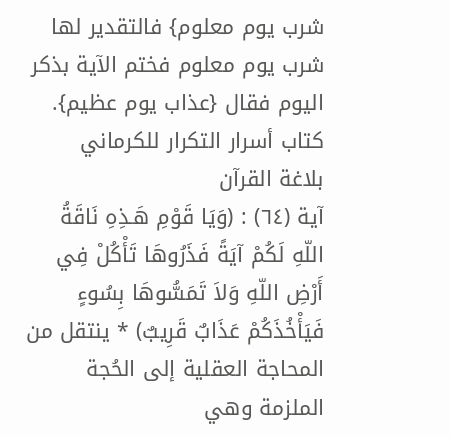شرب يوم معلوم} فالتقدير لها شرب يوم معلوم فختم الآية بذكر اليوم فقال {عذاب يوم عظيم}.
كتاب أسرار التكرار للكرماني
بلاغة القرآن
آية (٦٤) : (وَيَا قَوْمِ هَـذِهِ نَاقَةُ اللّهِ لَكُمْ آيَةً فَذَرُوهَا تَأْكُلْ فِي أَرْضِ اللّهِ وَلاَ تَمَسُّوهَا بِسُوءٍ فَيَأْخُذَكُمْ عَذَابٌ قَرِيبٌ) * ينتقل من المحاجة العقلية إلى الحُجة الملزمة وهي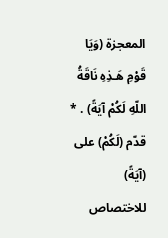المعجزة (وَيَا قَوْمِ هَـذِهِ نَاقَةُ اللّهِ لَكُمْ آيَةً) . * قدّم (لَكُمْ) على (آيَةً) للاختصاص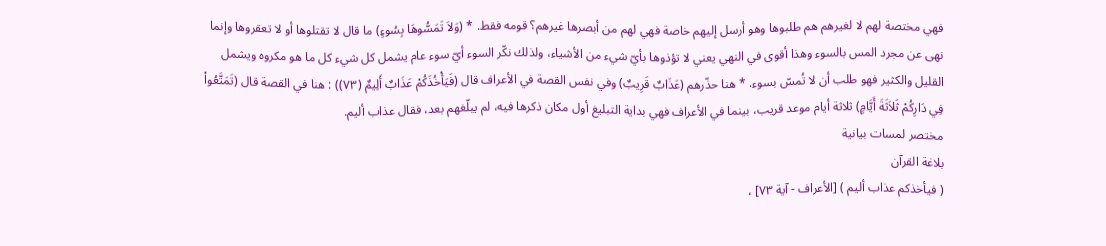فهي مختصة لهم لا لغيرهم هم طلبوها وهو أرسل إليهم خاصة فهي لهم من أبصرها غيرهم؟ قومه فقط. * (وَلاَ تَمَسُّوهَا بِسُوءٍ) ما قال لا تقتلوها أو لا تعقروها وإنما نهى عن مجرد المس بالسوء وهذا أقوى في النهي يعني لا تؤذوها بأيّ شيء من الأشياء، ولذلك نكّر السوء أيّ سوء عام يشمل كل شيء كل ما هو مكروه ويشمل القليل والكثير فهو طلب أن لا تُمسّ بسوء. * هنا حذّرهم (عَذَابٌ قَرِيبٌ) وفي نفس القصة في الأعراف قال (فَيَأْخُذَكُمْ عَذَابٌ أَلِيمٌ (٧٣)) : هنا في القصة قال (تَمَتَّعُواْ فِي دَارِكُمْ ثَلاَثَةَ أَيَّامٍ) ثلاثة أيام موعد قريب، بينما في الأعراف فهي بداية التبليغ أول مكان ذكرها فيه، لم يبلّغهم بعد، فقال عذاب أليم.
مختصر لمسات بيانية
بلاغة القرآن
( فيأخذكم عذاب أليم ) [الأعراف - آية ٧٣] ،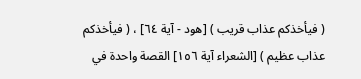( فيأخذكم عذاب قريب ) [هود - آية ٦٤] ، ( فيأخذكم عذاب عظيم ) [الشعراء آية ١٥٦] القصة واحدة في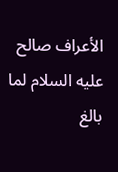الأعراف صالح عليه السلام لما بالغ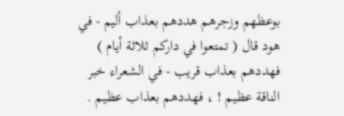بوعظهم وزجرهم هددهم بعذاب أليم - في هود قال ( تمتعوا في داركم ثلاثة أيام ) فهددهم بعذاب قريب - في الشعراء خبر الناقة عظيم ! ، فهددهم بعذاب عظيم .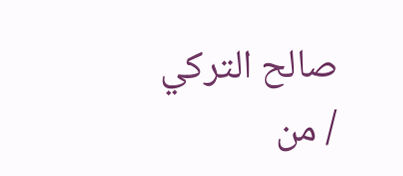صالح التركي / من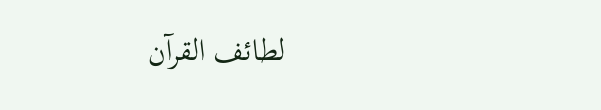لطائف القرآن